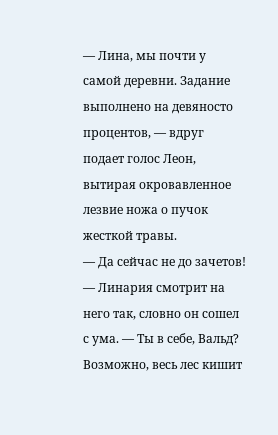— Лина, мы почти у самой деревни. Задание выполнено на девяносто процентов, — вдруг подает голос Леон, вытирая окровавленное лезвие ножа о пучок жесткой травы.
— Да сейчас не до зачетов! — Линария смотрит на него так, словно он сошел с ума. — Ты в себе, Вальд? Возможно, весь лес кишит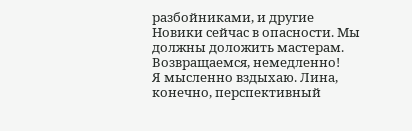разбойниками, и другие Новики сейчас в опасности. Мы должны доложить мастерам. Возвращаемся, немедленно!
Я мысленно вздыхаю. Лина, конечно, перспективный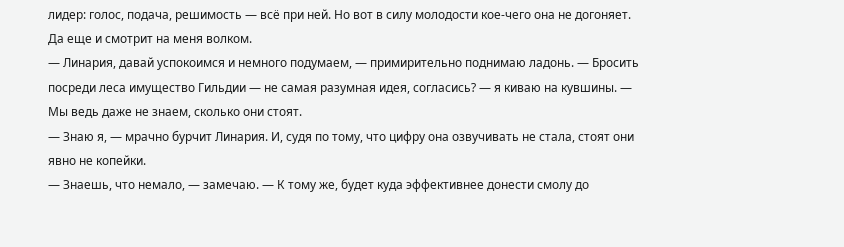лидер: голос, подача, решимость — всё при ней. Но вот в силу молодости кое-чего она не догоняет. Да еще и смотрит на меня волком.
— Линария, давай успокоимся и немного подумаем, — примирительно поднимаю ладонь. — Бросить посреди леса имущество Гильдии — не самая разумная идея, согласись? — я киваю на кувшины. — Мы ведь даже не знаем, сколько они стоят.
— Знаю я, — мрачно бурчит Линария. И, судя по тому, что цифру она озвучивать не стала, стоят они явно не копейки.
— Знаешь, что немало, — замечаю. — К тому же, будет куда эффективнее донести смолу до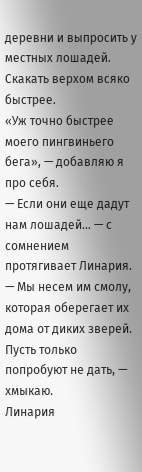деревни и выпросить у местных лошадей. Скакать верхом всяко быстрее.
«Уж точно быстрее моего пингвиньего бега», — добавляю я про себя.
— Если они еще дадут нам лошадей… — с сомнением протягивает Линария.
— Мы несем им смолу, которая оберегает их дома от диких зверей. Пусть только попробуют не дать, — хмыкаю.
Линария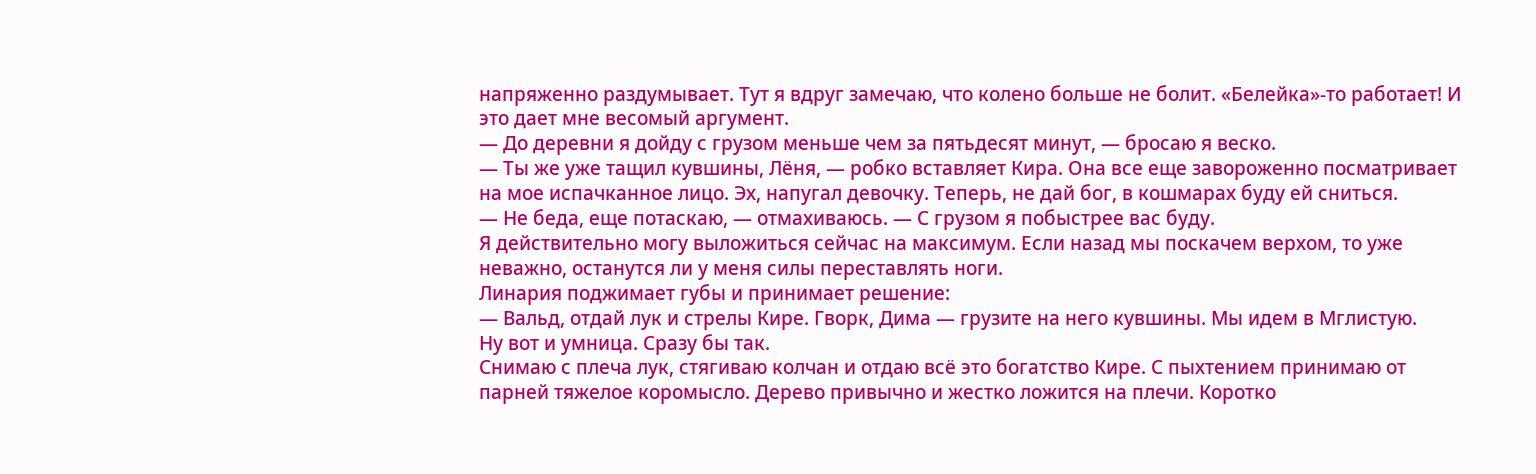напряженно раздумывает. Тут я вдруг замечаю, что колено больше не болит. «Белейка»-то работает! И это дает мне весомый аргумент.
— До деревни я дойду с грузом меньше чем за пятьдесят минут, — бросаю я веско.
— Ты же уже тащил кувшины, Лёня, — робко вставляет Кира. Она все еще завороженно посматривает на мое испачканное лицо. Эх, напугал девочку. Теперь, не дай бог, в кошмарах буду ей сниться.
— Не беда, еще потаскаю, — отмахиваюсь. — С грузом я побыстрее вас буду.
Я действительно могу выложиться сейчас на максимум. Если назад мы поскачем верхом, то уже неважно, останутся ли у меня силы переставлять ноги.
Линария поджимает губы и принимает решение:
— Вальд, отдай лук и стрелы Кире. Гворк, Дима — грузите на него кувшины. Мы идем в Мглистую.
Ну вот и умница. Сразу бы так.
Снимаю с плеча лук, стягиваю колчан и отдаю всё это богатство Кире. С пыхтением принимаю от парней тяжелое коромысло. Дерево привычно и жестко ложится на плечи. Коротко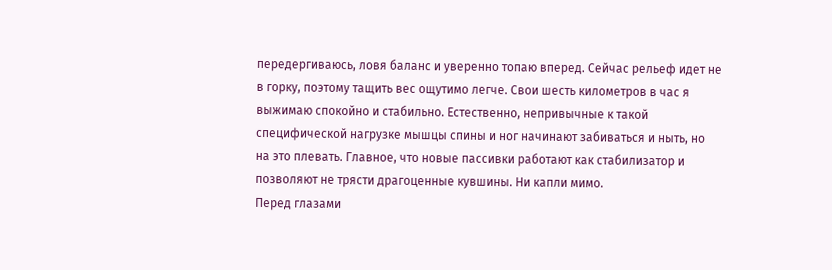передергиваюсь, ловя баланс и уверенно топаю вперед. Сейчас рельеф идет не в горку, поэтому тащить вес ощутимо легче. Свои шесть километров в час я выжимаю спокойно и стабильно. Естественно, непривычные к такой специфической нагрузке мышцы спины и ног начинают забиваться и ныть, но на это плевать. Главное, что новые пассивки работают как стабилизатор и позволяют не трясти драгоценные кувшины. Ни капли мимо.
Перед глазами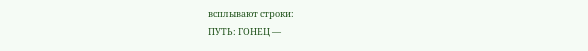всплывают строки:
ПУТЬ: ГОНЕЦ —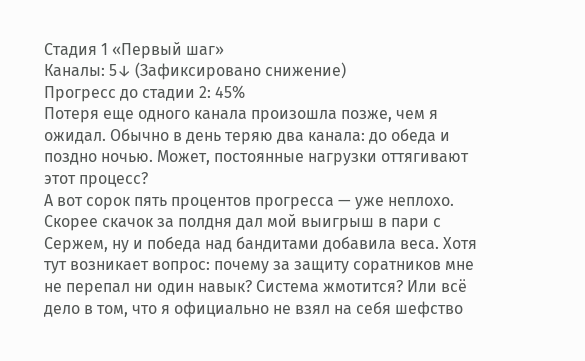Стадия 1 «Первый шаг»
Каналы: 5↓ (Зафиксировано снижение)
Прогресс до стадии 2: 45%
Потеря еще одного канала произошла позже, чем я ожидал. Обычно в день теряю два канала: до обеда и поздно ночью. Может, постоянные нагрузки оттягивают этот процесс?
А вот сорок пять процентов прогресса — уже неплохо. Скорее скачок за полдня дал мой выигрыш в пари с Сержем, ну и победа над бандитами добавила веса. Хотя тут возникает вопрос: почему за защиту соратников мне не перепал ни один навык? Система жмотится? Или всё дело в том, что я официально не взял на себя шефство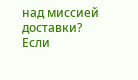над миссией доставки?
Если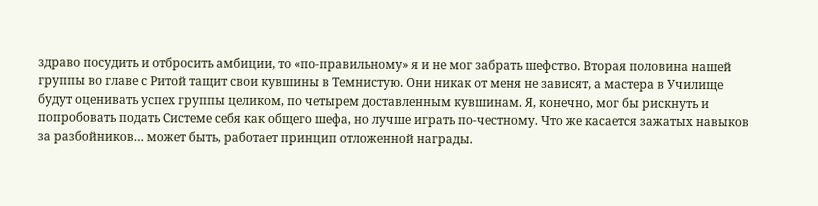здраво посудить и отбросить амбиции, то «по-правильному» я и не мог забрать шефство. Вторая половина нашей группы во главе с Ритой тащит свои кувшины в Темнистую. Они никак от меня не зависят, а мастера в Училище будут оценивать успех группы целиком, по четырем доставленным кувшинам. Я, конечно, мог бы рискнуть и попробовать подать Системе себя как общего шефа, но лучше играть по-честному. Что же касается зажатых навыков за разбойников… может быть, работает принцип отложенной награды.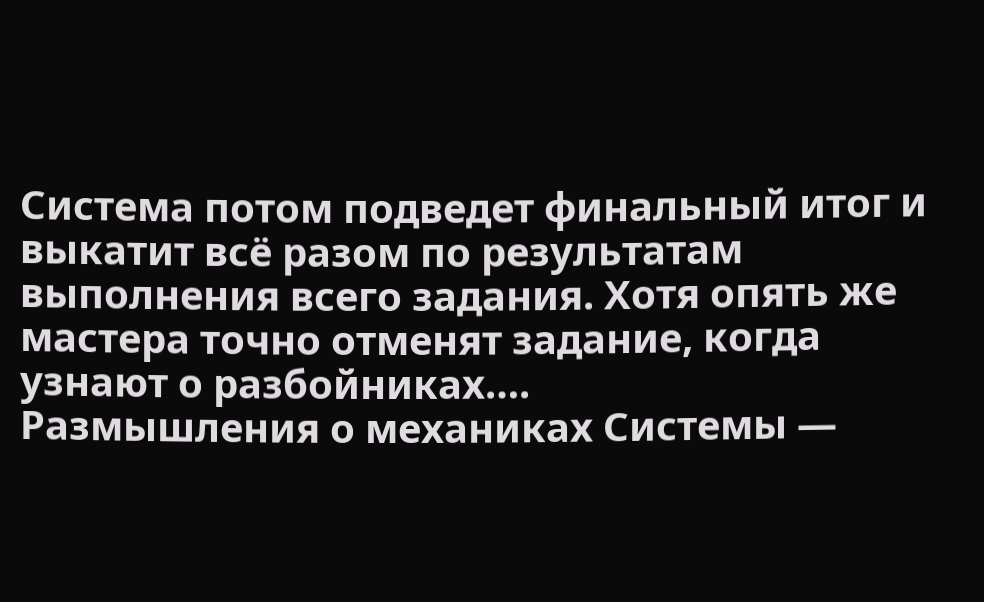Система потом подведет финальный итог и выкатит всё разом по результатам выполнения всего задания. Хотя опять же мастера точно отменят задание, когда узнают о разбойниках….
Размышления о механиках Системы —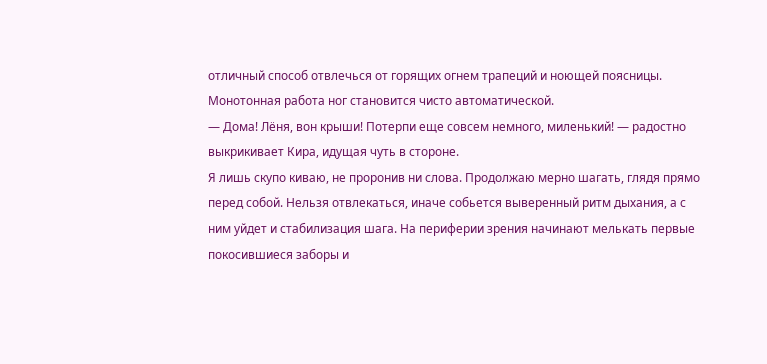отличный способ отвлечься от горящих огнем трапеций и ноющей поясницы. Монотонная работа ног становится чисто автоматической.
— Дома! Лёня, вон крыши! Потерпи еще совсем немного, миленький! — радостно выкрикивает Кира, идущая чуть в стороне.
Я лишь скупо киваю, не проронив ни слова. Продолжаю мерно шагать, глядя прямо перед собой. Нельзя отвлекаться, иначе собьется выверенный ритм дыхания, а с ним уйдет и стабилизация шага. На периферии зрения начинают мелькать первые покосившиеся заборы и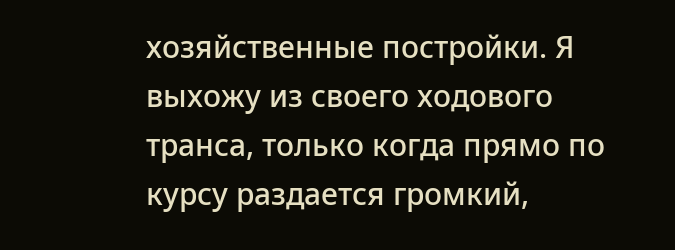хозяйственные постройки. Я выхожу из своего ходового транса, только когда прямо по курсу раздается громкий,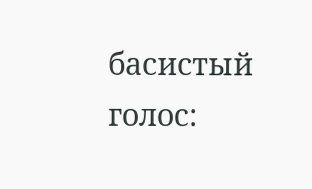басистый голос: